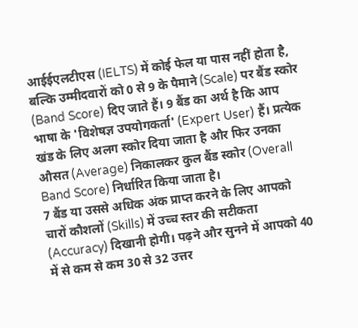आईईएलटीएस (IELTS) में कोई फेल या पास नहीं होता है, बल्कि उम्मीदवारों को 0 से 9 के पैमाने (Scale) पर बैंड स्कोर (Band Score) दिए जाते हैं। 9 बैंड का अर्थ है कि आप भाषा के 'विशेषज्ञ उपयोगकर्ता' (Expert User) हैं। प्रत्येक खंड के लिए अलग स्कोर दिया जाता है और फिर उनका औसत (Average) निकालकर कुल बैंड स्कोर (Overall Band Score) निर्धारित किया जाता है।
7 बैंड या उससे अधिक अंक प्राप्त करने के लिए आपको चारों कौशलों (Skills) में उच्च स्तर की सटीकता (Accuracy) दिखानी होगी। पढ़ने और सुनने में आपको 40 में से कम से कम 30 से 32 उत्तर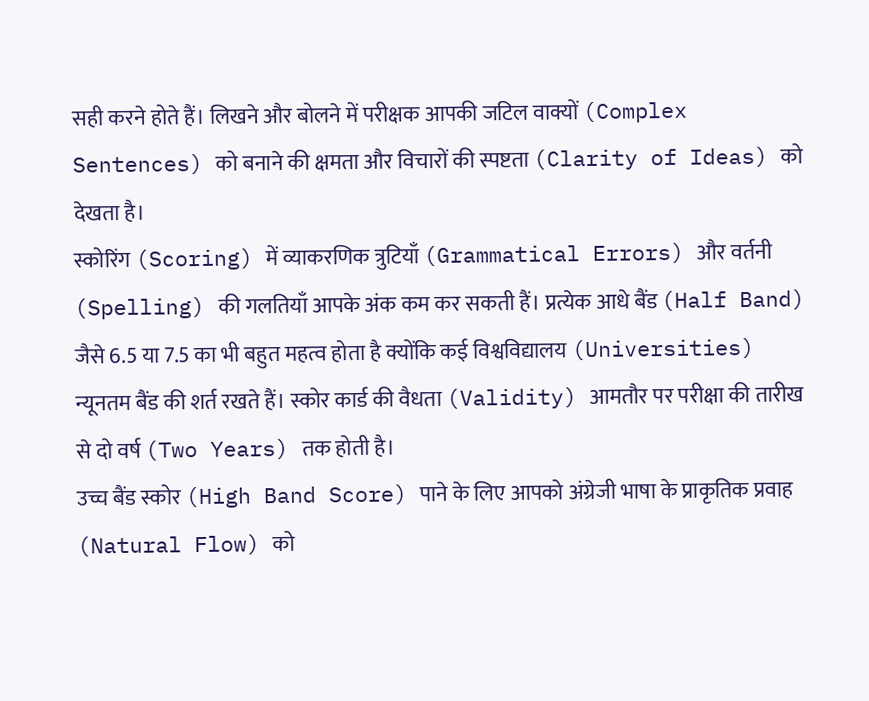सही करने होते हैं। लिखने और बोलने में परीक्षक आपकी जटिल वाक्यों (Complex Sentences) को बनाने की क्षमता और विचारों की स्पष्टता (Clarity of Ideas) को देखता है।
स्कोरिंग (Scoring) में व्याकरणिक त्रुटियाँ (Grammatical Errors) और वर्तनी (Spelling) की गलतियाँ आपके अंक कम कर सकती हैं। प्रत्येक आधे बैंड (Half Band) जैसे 6.5 या 7.5 का भी बहुत महत्व होता है क्योंकि कई विश्वविद्यालय (Universities) न्यूनतम बैंड की शर्त रखते हैं। स्कोर कार्ड की वैधता (Validity) आमतौर पर परीक्षा की तारीख से दो वर्ष (Two Years) तक होती है।
उच्च बैंड स्कोर (High Band Score) पाने के लिए आपको अंग्रेजी भाषा के प्राकृतिक प्रवाह (Natural Flow) को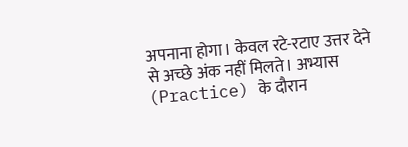अपनाना होगा। केवल रटे-रटाए उत्तर देने से अच्छे अंक नहीं मिलते। अभ्यास (Practice) के दौरान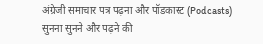अंग्रेजी समाचार पत्र पढ़ना और पॉडकास्ट (Podcasts) सुनना सुनने और पढ़ने की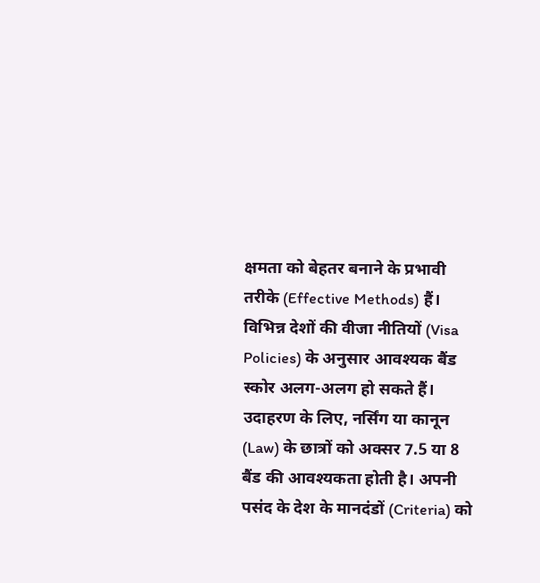क्षमता को बेहतर बनाने के प्रभावी तरीके (Effective Methods) हैं।
विभिन्न देशों की वीजा नीतियों (Visa Policies) के अनुसार आवश्यक बैंड स्कोर अलग-अलग हो सकते हैं। उदाहरण के लिए, नर्सिंग या कानून (Law) के छात्रों को अक्सर 7.5 या 8 बैंड की आवश्यकता होती है। अपनी पसंद के देश के मानदंडों (Criteria) को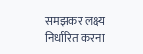समझकर लक्ष्य निर्धारित करना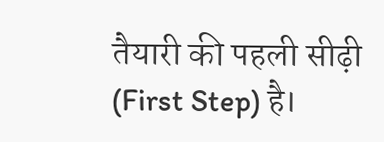तैयारी की पहली सीढ़ी (First Step) है।